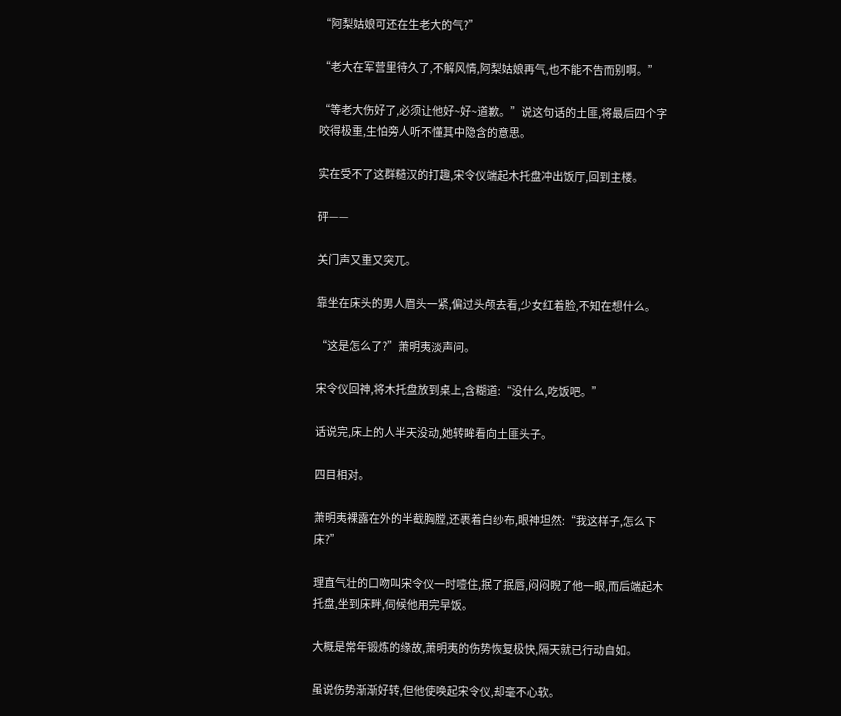“阿梨姑娘可还在生老大的气?”

“老大在军营里待久了,不解风情,阿梨姑娘再气,也不能不告而别啊。”

“等老大伤好了,必须让他好~好~道歉。”说这句话的土匪,将最后四个字咬得极重,生怕旁人听不懂其中隐含的意思。

实在受不了这群糙汉的打趣,宋令仪端起木托盘冲出饭厅,回到主楼。

砰——

关门声又重又突兀。

靠坐在床头的男人眉头一紧,偏过头颅去看,少女红着脸,不知在想什么。

“这是怎么了?”萧明夷淡声问。

宋令仪回神,将木托盘放到桌上,含糊道:“没什么,吃饭吧。”

话说完,床上的人半天没动,她转眸看向土匪头子。

四目相对。

萧明夷裸露在外的半截胸膛,还裹着白纱布,眼神坦然:“我这样子,怎么下床?”

理直气壮的口吻叫宋令仪一时噎住,抿了抿唇,闷闷睨了他一眼,而后端起木托盘,坐到床畔,伺候他用完早饭。

大概是常年锻炼的缘故,萧明夷的伤势恢复极快,隔天就已行动自如。

虽说伤势渐渐好转,但他使唤起宋令仪,却毫不心软。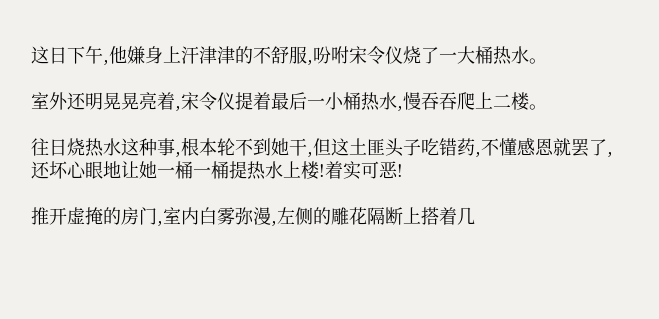这日下午,他嫌身上汗津津的不舒服,吩咐宋令仪烧了一大桶热水。

室外还明晃晃亮着,宋令仪提着最后一小桶热水,慢吞吞爬上二楼。

往日烧热水这种事,根本轮不到她干,但这土匪头子吃错药,不懂感恩就罢了,还坏心眼地让她一桶一桶提热水上楼!着实可恶!

推开虚掩的房门,室内白雾弥漫,左侧的雕花隔断上搭着几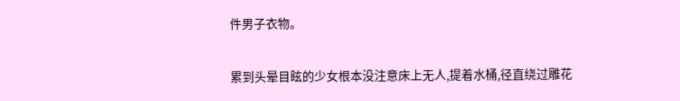件男子衣物。

累到头晕目眩的少女根本没注意床上无人,提着水桶,径直绕过雕花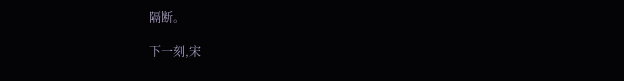隔断。

下一刻,宋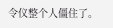令仪整个人僵住了。